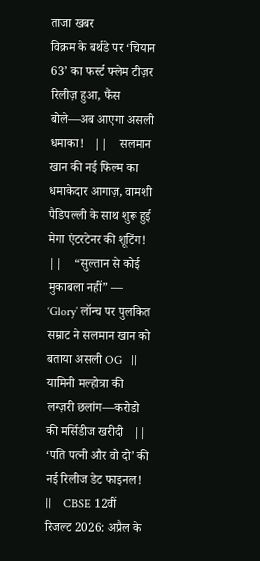ताजा खबर
विक्रम के बर्थडे पर ‘चियान 63’ का फर्स्ट फ्लेम टीज़र रिलीज़ हुआ, फैंस बोले—अब आएगा असली धमाका!   ||    सलमान खान की नई फिल्म का धमाकेदार आगाज़, वामशी पैडिपल्ली के साथ शुरू हुई मेगा एंटरटेनर की शूटिंग!   ||    “सुल्तान से कोई मुकाबला नहीं” — ‘Glory’ लॉन्च पर पुलकित सम्राट ने सलमान खान को बताया असली OG   ||    यामिनी मल्होत्रा की लग्ज़री छलांग—करोडो की मर्सिडीज खरीदी   ||    ‘पति पत्नी और वो दो’ की नई रिलीज डेट फाइनल!   ||    CBSE 12वीं रिजल्ट 2026: अप्रैल के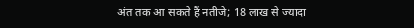अंत तक आ सकते हैं नतीजे; 18 लाख से ज्यादा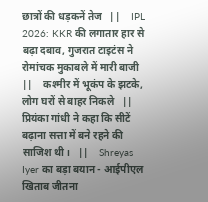छात्रों की धड़कनें तेज   ||    IPL 2026: KKR की लगातार हार से बढ़ा दबाव, गुजरात टाइटंस ने रोमांचक मुकाबले में मारी बाजी   ||    कश्मीर में भूकंप के झटके, लोग घरों से बाहर निकले   ||    प्रियंका गांधी ने कहा कि सीटें बढ़ाना सत्ता में बने रहने की साजिश थी।   ||    Shreyas Iyer का बड़ा बयान - आईपीएल खिताब जीतना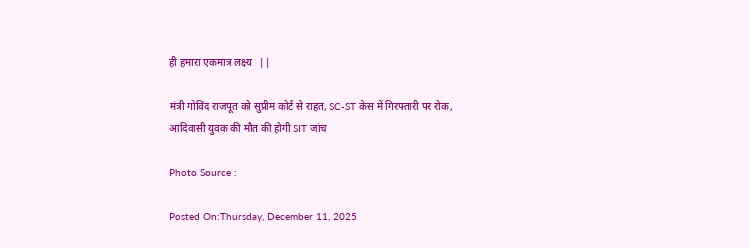ही हमारा एकमात्र लक्ष्य   ||

मंत्री गोविंद राजपूत को सुप्रीम कोर्ट से राहत, SC-ST केस में गिरफ्तारी पर रोक, आदिवासी युवक की मौत की होगी SIT जांच

Photo Source :

Posted On:Thursday, December 11, 2025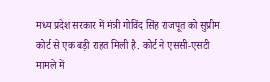मध्य प्रदेश सरकार में मंत्री गोविंद सिंह राजपूत को सुप्रीम कोर्ट से एक बड़ी राहत मिली है. कोर्ट ने एससी-एसटी मामले में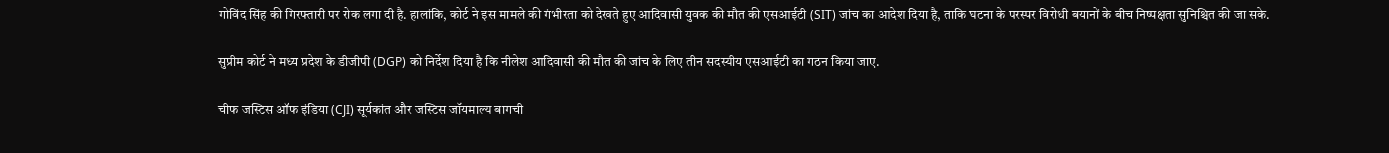गोविंद सिंह की गिरफ्तारी पर रोक लगा दी है. हालांकि, कोर्ट ने इस मामले की गंभीरता को देखते हुए आदिवासी युवक की मौत की एसआईटी (SIT) जांच का आदेश दिया है, ताकि घटना के परस्पर विरोधी बयानों के बीच निष्पक्षता सुनिश्चित की जा सके.

सुप्रीम कोर्ट ने मध्य प्रदेश के डीजीपी (DGP) को निर्देश दिया है कि नीलेश आदिवासी की मौत की जांच के लिए तीन सदस्यीय एसआईटी का गठन किया जाए.

चीफ जस्टिस ऑफ इंडिया (CJI) सूर्यकांत और जस्टिस जॉयमाल्य बागची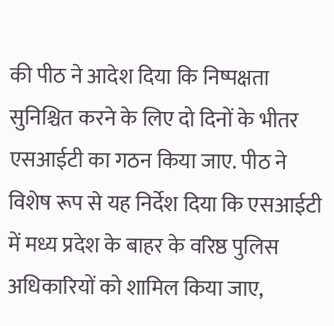की पीठ ने आदेश दिया कि निष्पक्षता सुनिश्चित करने के लिए दो दिनों के भीतर एसआईटी का गठन किया जाए. पीठ ने विशेष रूप से यह निर्देश दिया कि एसआईटी में मध्य प्रदेश के बाहर के वरिष्ठ पुलिस अधिकारियों को शामिल किया जाए,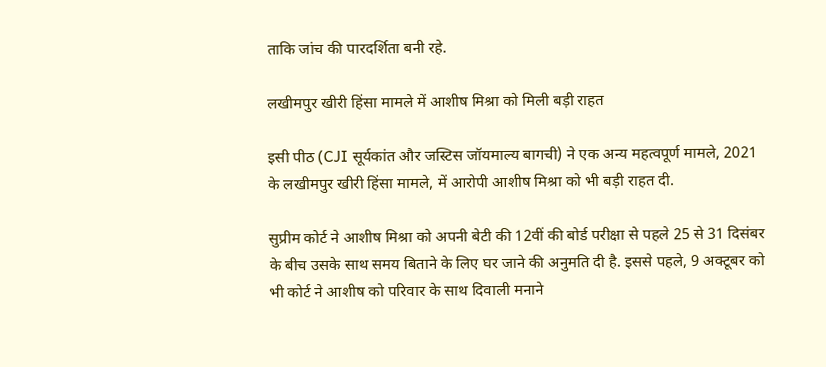ताकि जांच की पारदर्शिता बनी रहे.

लखीमपुर खीरी हिंसा मामले में आशीष मिश्रा को मिली बड़ी राहत

इसी पीठ (CJI सूर्यकांत और जस्टिस जॉयमाल्य बागची) ने एक अन्य महत्वपूर्ण मामले, 2021 के लखीमपुर खीरी हिंसा मामले, में आरोपी आशीष मिश्रा को भी बड़ी राहत दी.

सुप्रीम कोर्ट ने आशीष मिश्रा को अपनी बेटी की 12वीं की बोर्ड परीक्षा से पहले 25 से 31 दिसंबर के बीच उसके साथ समय बिताने के लिए घर जाने की अनुमति दी है. इससे पहले, 9 अक्टूबर को भी कोर्ट ने आशीष को परिवार के साथ दिवाली मनाने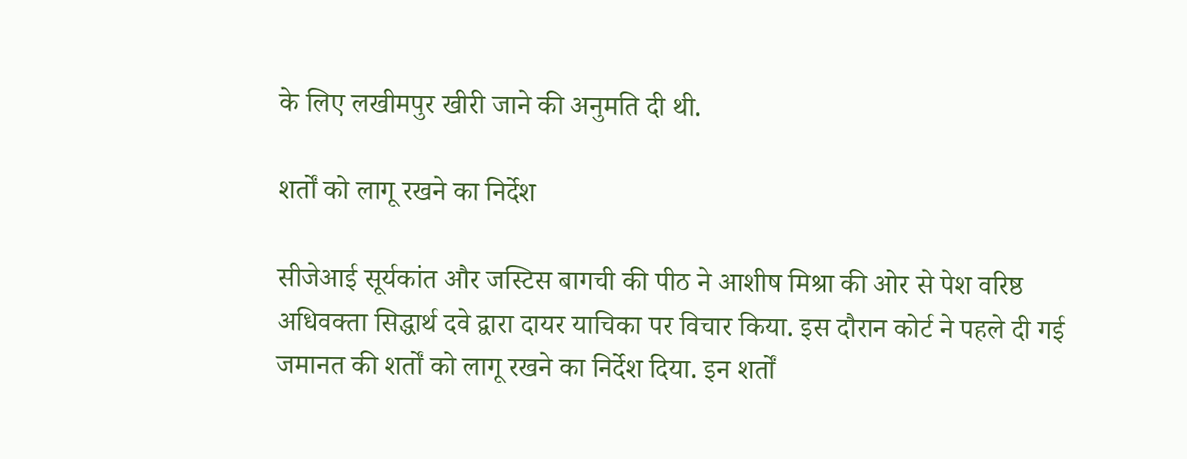के लिए लखीमपुर खीरी जाने की अनुमति दी थी.

शर्तों को लागू रखने का निर्देश

सीजेआई सूर्यकांत और जस्टिस बागची की पीठ ने आशीष मिश्रा की ओर से पेश वरिष्ठ अधिवक्ता सिद्धार्थ दवे द्वारा दायर याचिका पर विचार किया. इस दौरान कोर्ट ने पहले दी गई जमानत की शर्तों को लागू रखने का निर्देश दिया. इन शर्तों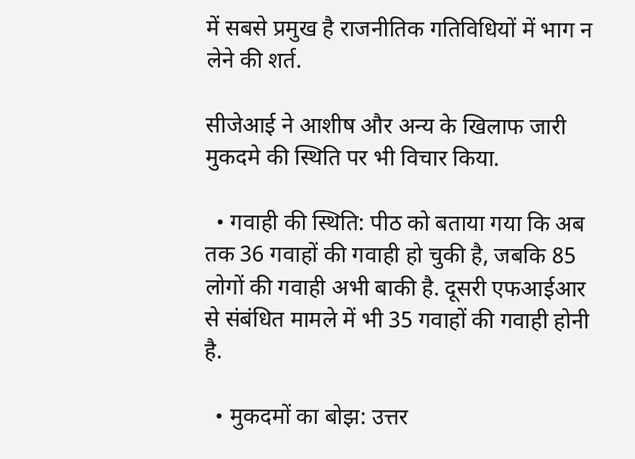में सबसे प्रमुख है राजनीतिक गतिविधियों में भाग न लेने की शर्त.

सीजेआई ने आशीष और अन्य के खिलाफ जारी मुकदमे की स्थिति पर भी विचार किया.

  • गवाही की स्थिति: पीठ को बताया गया कि अब तक 36 गवाहों की गवाही हो चुकी है, जबकि 85 लोगों की गवाही अभी बाकी है. दूसरी एफआईआर से संबंधित मामले में भी 35 गवाहों की गवाही होनी है.

  • मुकदमों का बोझ: उत्तर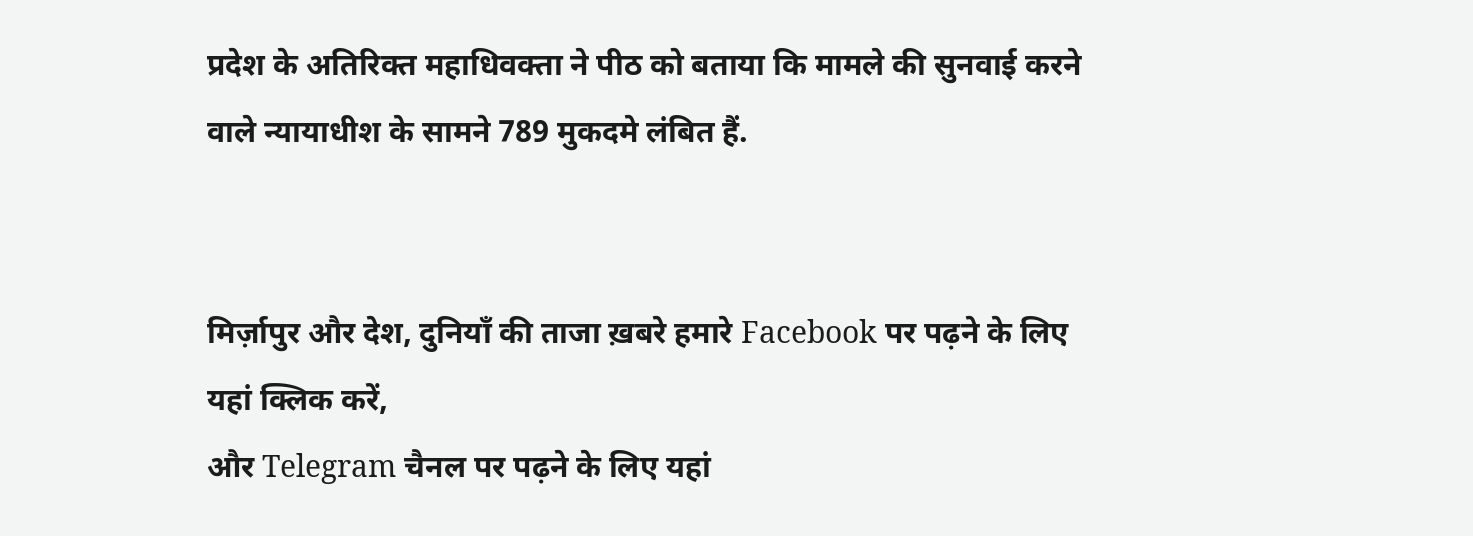प्रदेश के अतिरिक्त महाधिवक्ता ने पीठ को बताया कि मामले की सुनवाई करने वाले न्यायाधीश के सामने 789 मुकदमे लंबित हैं.


मिर्ज़ापुर और देश, दुनियाँ की ताजा ख़बरे हमारे Facebook पर पढ़ने के लिए यहां क्लिक करें,
और Telegram चैनल पर पढ़ने के लिए यहां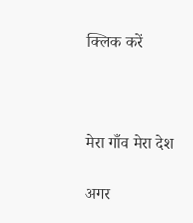क्लिक करें



मेरा गाँव मेरा देश

अगर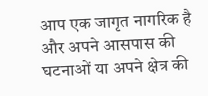आप एक जागृत नागरिक है और अपने आसपास की घटनाओं या अपने क्षेत्र की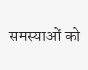समस्याओं को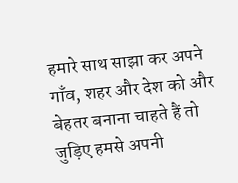हमारे साथ साझा कर अपने गाँव, शहर और देश को और बेहतर बनाना चाहते हैं तो जुड़िए हमसे अपनी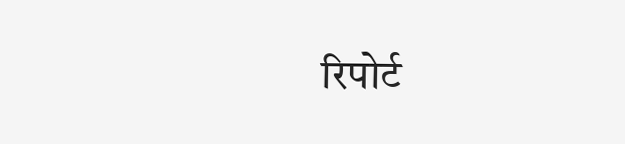रिपोर्ट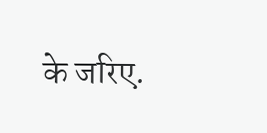के जरिए.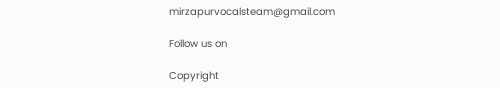mirzapurvocalsteam@gmail.com

Follow us on

Copyright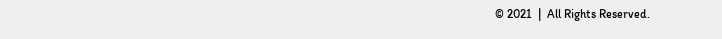© 2021  |  All Rights Reserved.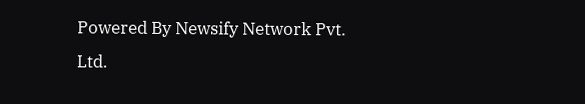Powered By Newsify Network Pvt. Ltd.